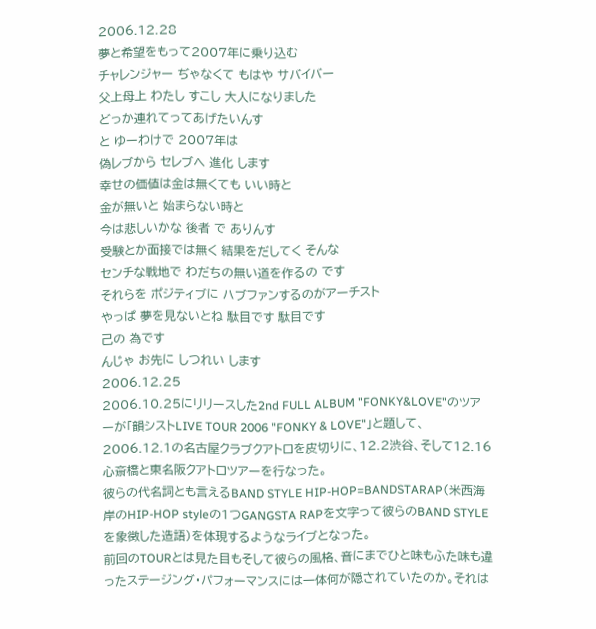2006.12.28
夢と希望をもって2007年に乗り込む
チャレンジャー ぢゃなくて もはや サバイバー
父上母上 わたし すこし 大人になりました
どっか連れてってあげたいんす
と ゆーわけで 2007年は
偽レブから セレブへ 進化 します
幸せの価値は金は無くても いい時と
金が無いと 始まらない時と
今は悲しいかな 後者 で ありんす
受験とか面接では無く 結果をだしてく そんな
センチな戦地で わだちの無い道を作るの です
それらを ポジティブに ハブファンするのがアーチスト
やっぱ 夢を見ないとね 駄目です 駄目です
己の 為です
んじゃ お先に しつれい します
2006.12.25
2006.10.25にリリースした2nd FULL ALBUM "FONKY&LOVE"のツアーが「韻シストLIVE TOUR 2006 "FONKY & LOVE"」と題して、2006.12.1の名古屋クラブクアトロを皮切りに、12.2渋谷、そして12.16心斎橋と東名阪クアトロツアーを行なった。
彼らの代名詞とも言えるBAND STYLE HIP-HOP=BANDSTARAP(米西海岸のHIP-HOP styleの1つGANGSTA RAPを文字って彼らのBAND STYLEを象徴した造語)を体現するようなライブとなった。
前回のTOURとは見た目もそして彼らの風格、音にまでひと味もふた味も違ったステージング・パフォーマンスには一体何が隠されていたのか。それは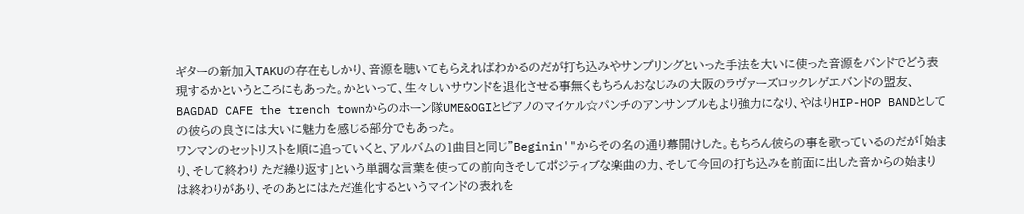ギターの新加入TAKUの存在もしかり、音源を聴いてもらえればわかるのだが打ち込みやサンプリングといった手法を大いに使った音源をバンドでどう表現するかというところにもあった。かといって、生々しいサウンドを退化させる事無くもちろんおなじみの大阪のラヴァーズロックレゲエバンドの盟友、BAGDAD CAFE the trench townからのホーン隊UME&OGIとピアノのマイケル☆パンチのアンサンブルもより強力になり、やはりHIP-HOP BANDとしての彼らの良さには大いに魅力を感じる部分でもあった。
ワンマンのセットリストを順に追っていくと、アルバムの1曲目と同じ"Beginin'"からその名の通り幕開けした。もちろん彼らの事を歌っているのだが「始まり、そして終わり ただ繰り返す」という単調な言葉を使っての前向きそしてポジティブな楽曲の力、そして今回の打ち込みを前面に出した音からの始まりは終わりがあり、そのあとにはただ進化するというマインドの表れを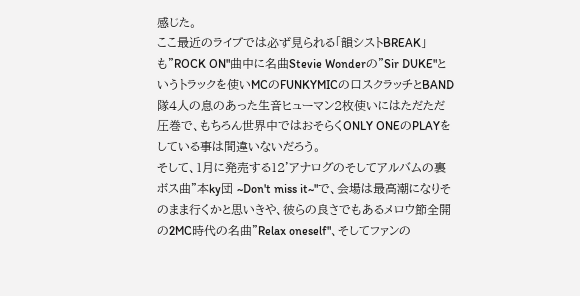感じた。
ここ最近のライブでは必ず見られる「韻シストBREAK」も"ROCK ON"曲中に名曲Stevie Wonderの"Sir DUKE"というトラックを使いMCのFUNKYMICの口スクラッチとBAND隊4人の息のあった生音ヒューマン2枚使いにはただただ圧巻で、もちろん世界中ではおそらくONLY ONEのPLAYをしている事は間違いないだろう。
そして、1月に発売する12'アナログのそしてアルバムの裏ボス曲"本ky団 ~Don't miss it~"で、会場は最高潮になりそのまま行くかと思いきや、彼らの良さでもあるメロウ節全開の2MC時代の名曲"Relax oneself"、そしてファンの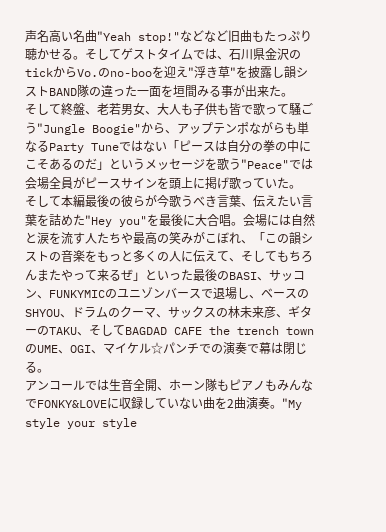声名高い名曲"Yeah stop!"などなど旧曲もたっぷり聴かせる。そしてゲストタイムでは、石川県金沢のtickからVo.のno-booを迎え"浮き草"を披露し韻シストBAND隊の違った一面を垣間みる事が出来た。
そして終盤、老若男女、大人も子供も皆で歌って騒ごう"Jungle Boogie"から、アップテンポながらも単なるParty Tuneではない「ピースは自分の拳の中にこそあるのだ」というメッセージを歌う"Peace"では会場全員がピースサインを頭上に掲げ歌っていた。
そして本編最後の彼らが今歌うべき言葉、伝えたい言葉を詰めた"Hey you"を最後に大合唱。会場には自然と涙を流す人たちや最高の笑みがこぼれ、「この韻シストの音楽をもっと多くの人に伝えて、そしてもちろんまたやって来るぜ」といった最後のBASI、サッコン、FUNKYMICのユニゾンバースで退場し、ベースのSHYOU、ドラムのクーマ、サックスの林未来彦、ギターのTAKU、そしてBAGDAD CAFE the trench townのUME、OGI、マイケル☆パンチでの演奏で幕は閉じる。
アンコールでは生音全開、ホーン隊もピアノもみんなでFONKY&LOVEに収録していない曲を2曲演奏。"My style your style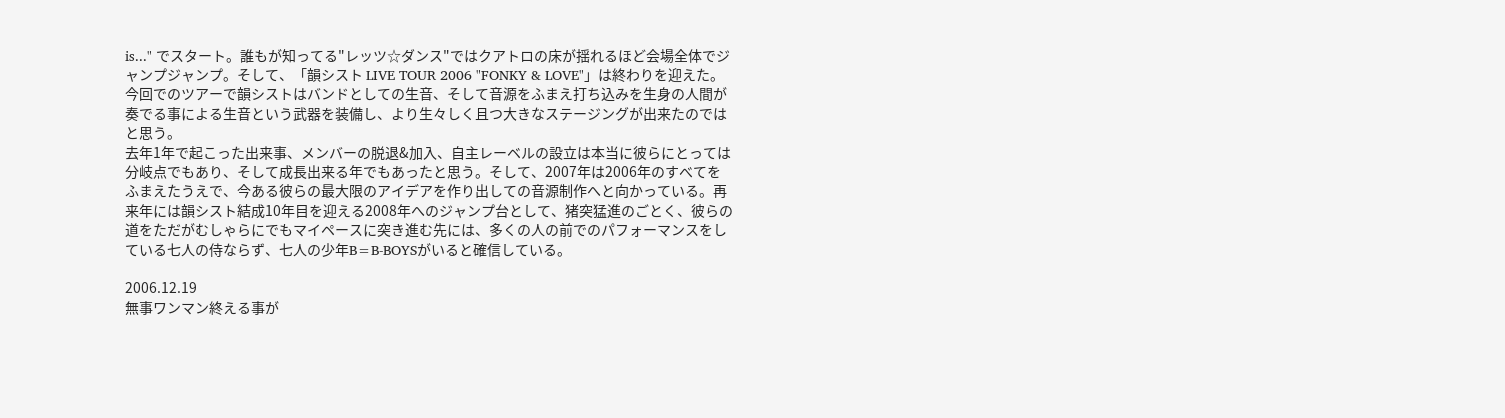is..." でスタート。誰もが知ってる"レッツ☆ダンス"ではクアトロの床が揺れるほど会場全体でジャンプジャンプ。そして、「韻シスト LIVE TOUR 2006 "FONKY & LOVE"」は終わりを迎えた。
今回でのツアーで韻シストはバンドとしての生音、そして音源をふまえ打ち込みを生身の人間が奏でる事による生音という武器を装備し、より生々しく且つ大きなステージングが出来たのではと思う。
去年1年で起こった出来事、メンバーの脱退&加入、自主レーベルの設立は本当に彼らにとっては分岐点でもあり、そして成長出来る年でもあったと思う。そして、2007年は2006年のすべてをふまえたうえで、今ある彼らの最大限のアイデアを作り出しての音源制作へと向かっている。再来年には韻シスト結成10年目を迎える2008年へのジャンプ台として、猪突猛進のごとく、彼らの道をただがむしゃらにでもマイペースに突き進む先には、多くの人の前でのパフォーマンスをしている七人の侍ならず、七人の少年B=B-BOYSがいると確信している。

2006.12.19
無事ワンマン終える事が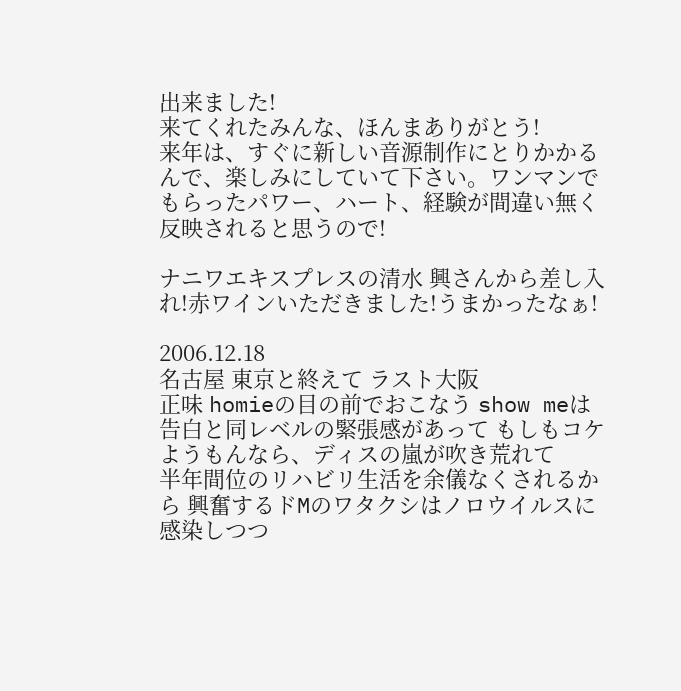出来ました!
来てくれたみんな、ほんまありがとう!
来年は、すぐに新しい音源制作にとりかかるんで、楽しみにしていて下さい。ワンマンでもらったパワー、ハート、経験が間違い無く反映されると思うので!

ナニワエキスプレスの清水 興さんから差し入れ!赤ワインいただきました!うまかったなぁ!

2006.12.18
名古屋 東京と終えて ラスト大阪
正味 homieの目の前でおこなう show meは 告白と同レベルの緊張感があって もしもコケようもんなら、ディスの嵐が吹き荒れて
半年間位のリハビリ生活を余儀なくされるから 興奮するドMのワタクシはノロウイルスに感染しつつ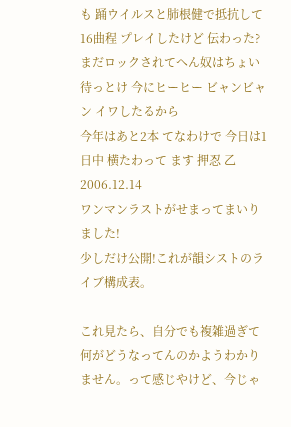も 踊ウイルスと肺根健で抵抗して 16曲程 プレイしたけど 伝わった? まだロックされてへん奴はちょい待っとけ 今にヒーヒー ビャンビャン イワしたるから
今年はあと2本 てなわけで 今日は1日中 横たわって ます 押忍 乙
2006.12.14
ワンマンラストがせまってまいりました!
少しだけ公開!これが韻シストのライブ構成表。

これ見たら、自分でも複雑過ぎて何がどうなってんのかようわかりません。って感じやけど、今じゃ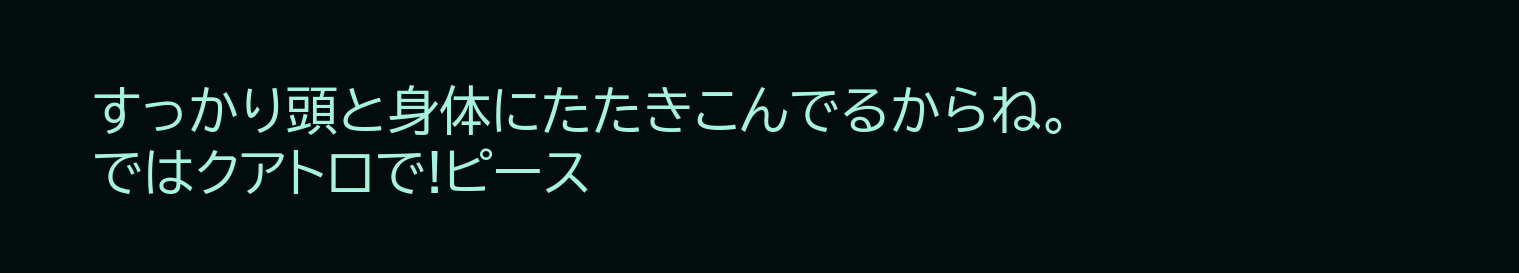すっかり頭と身体にたたきこんでるからね。
ではクアトロで!ピース